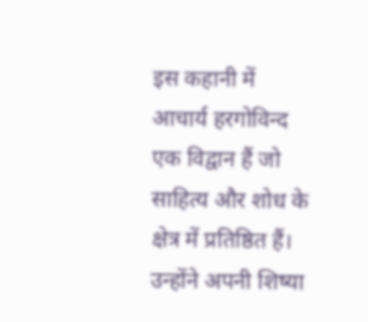इस कहानी में आचार्य हरगोविन्द एक विद्वान हैं जो साहित्य और शोध के क्षेत्र में प्रतिष्ठित हैं। उन्होंने अपनी शिष्या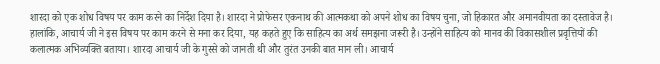शारदा को एक शोध विषय पर काम करने का निर्देश दिया है। शारदा ने प्रोफेसर एकनाथ की आत्मकथा को अपने शोध का विषय चुना, जो हिकारत और अमानवीयता का दस्तावेज है। हालांकि, आचार्य जी ने इस विषय पर काम करने से मना कर दिया, यह कहते हुए कि साहित्य का अर्थ समझना जरूरी है। उन्होंने साहित्य को मानव की विकासशील प्रवृत्तियों की कलात्मक अभिव्यक्ति बताया। शारदा आचार्य जी के गुस्से को जानती थी और तुरंत उनकी बात मान ली। आचार्य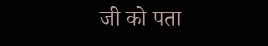जी को पता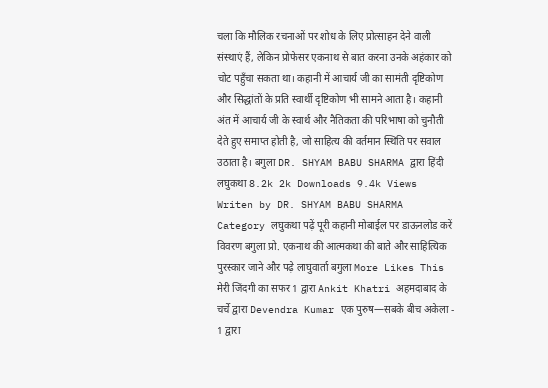चला कि मौलिक रचनाओं पर शोध के लिए प्रोत्साहन देने वाली संस्थाएं हैं, लेकिन प्रोफेसर एकनाथ से बात करना उनके अहंकार को चोट पहुँचा सकता था। कहानी में आचार्य जी का सामंती दृष्टिकोण और सिद्धांतों के प्रति स्वार्थी दृष्टिकोण भी सामने आता है। कहानी अंत में आचार्य जी के स्वार्थ और नैतिकता की परिभाषा को चुनौती देते हुए समाप्त होती है, जो साहित्य की वर्तमान स्थिति पर सवाल उठाता है। बगुला DR. SHYAM BABU SHARMA द्वारा हिंदी लघुकथा 8.2k 2k Downloads 9.4k Views Writen by DR. SHYAM BABU SHARMA Category लघुकथा पढ़ें पूरी कहानी मोबाईल पर डाऊनलोड करें विवरण बगुला प्रो. एकनाथ की आत्मकथा की बाते और साहित्यिक पुरस्कार जाने और पढ़े लाघुवार्ता बगुला More Likes This मेरी जिंदगी का सफर 1 द्वारा Ankit Khatri अहमदाबाद के चर्चे द्वारा Devendra Kumar एक पुरुष—सबके बीच अकेला - 1 द्वारा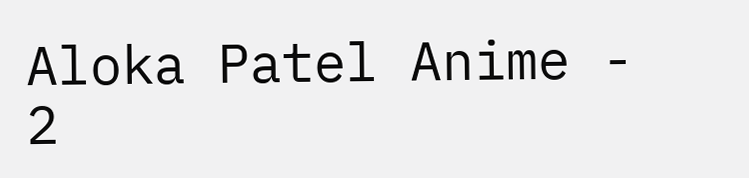Aloka Patel Anime - 2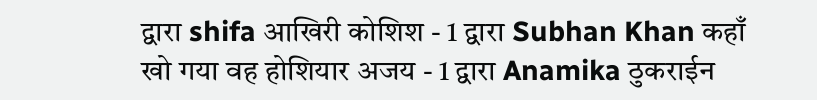द्वारा shifa आखिरी कोशिश - 1 द्वारा Subhan Khan कहाँ खो गया वह होशियार अजय - 1 द्वारा Anamika ठुकराईन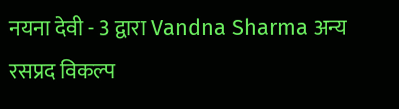नयना देवी - 3 द्वारा Vandna Sharma अन्य रसप्रद विकल्प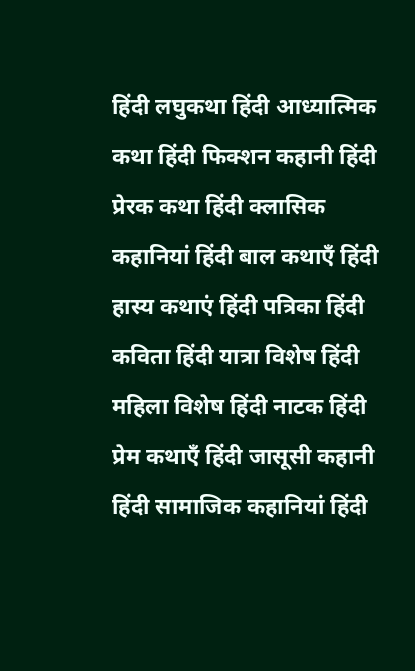हिंदी लघुकथा हिंदी आध्यात्मिक कथा हिंदी फिक्शन कहानी हिंदी प्रेरक कथा हिंदी क्लासिक कहानियां हिंदी बाल कथाएँ हिंदी हास्य कथाएं हिंदी पत्रिका हिंदी कविता हिंदी यात्रा विशेष हिंदी महिला विशेष हिंदी नाटक हिंदी प्रेम कथाएँ हिंदी जासूसी कहानी हिंदी सामाजिक कहानियां हिंदी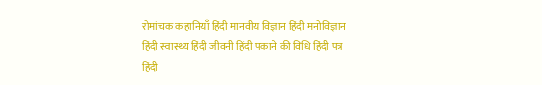रोमांचक कहानियाँ हिंदी मानवीय विज्ञान हिंदी मनोविज्ञान हिंदी स्वास्थ्य हिंदी जीवनी हिंदी पकाने की विधि हिंदी पत्र हिंदी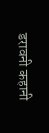डरावनी कहानी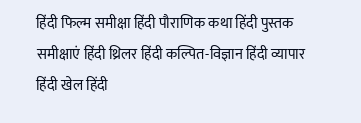हिंदी फिल्म समीक्षा हिंदी पौराणिक कथा हिंदी पुस्तक समीक्षाएं हिंदी थ्रिलर हिंदी कल्पित-विज्ञान हिंदी व्यापार हिंदी खेल हिंदी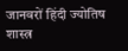जानवरों हिंदी ज्योतिष शास्त्र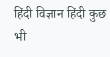हिंदी विज्ञान हिंदी कुछ भी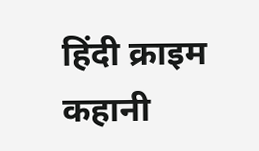हिंदी क्राइम कहानी